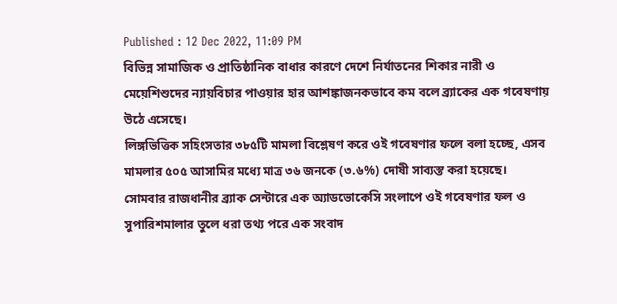Published : 12 Dec 2022, 11:09 PM
বিভিন্ন সামাজিক ও প্রাতিষ্ঠানিক বাধার কারণে দেশে নির্যাতনের শিকার নারী ও মেয়েশিশুদের ন্যায়বিচার পাওয়ার হার আশঙ্কাজনকভাবে কম বলে ব্র্যাকের এক গবেষণায় উঠে এসেছে।
লিঙ্গভিত্তিক সহিংসতার ৩৮৫টি মামলা বিশ্লেষণ করে ওই গবেষণার ফলে বলা হচ্ছে, এসব মামলার ৫০৫ আসামির মধ্যে মাত্র ৩৬ জনকে (৩.৬%) দোষী সাব্যস্ত করা হয়েছে।
সোমবার রাজধানীর ব্র্যাক সেন্টারে এক অ্যাডভোকেসি সংলাপে ওই গবেষণার ফল ও সুপারিশমালার তুলে ধরা তথ্য পরে এক সংবাদ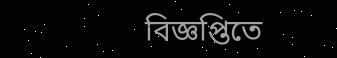বিজ্ঞপ্তিতে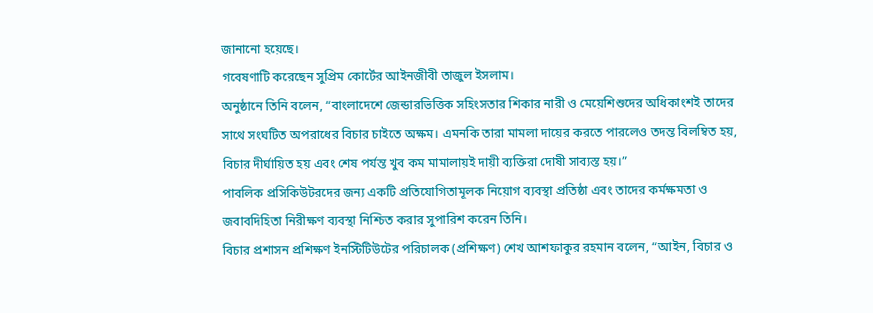জানানো হয়েছে।
গবেষণাটি করেছেন সুপ্রিম কোর্টের আইনজীবী তাজুল ইসলাম।
অনুষ্ঠানে তিনি বলেন, “বাংলাদেশে জেন্ডারভিত্তিক সহিংসতার শিকার নারী ও মেয়েশিশুদের অধিকাংশই তাদের সাথে সংঘটিত অপরাধের বিচার চাইতে অক্ষম। এমনকি তারা মামলা দায়ের করতে পারলেও তদন্ত বিলম্বিত হয়, বিচার দীর্ঘায়িত হয় এবং শেষ পর্যন্ত খুব কম মামালায়ই দায়ী ব্যক্তিরা দোষী সাব্যস্ত হয়।”
পাবলিক প্রসিকিউটরদের জন্য একটি প্রতিযোগিতামূলক নিয়োগ ব্যবস্থা প্রতিষ্ঠা এবং তাদের কর্মক্ষমতা ও জবাবদিহিতা নিরীক্ষণ ব্যবস্থা নিশ্চিত করার সুপারিশ করেন তিনি।
বিচার প্রশাসন প্রশিক্ষণ ইনস্টিটিউটের পরিচালক (প্রশিক্ষণ) শেখ আশফাকুর রহমান বলেন, “আইন, বিচার ও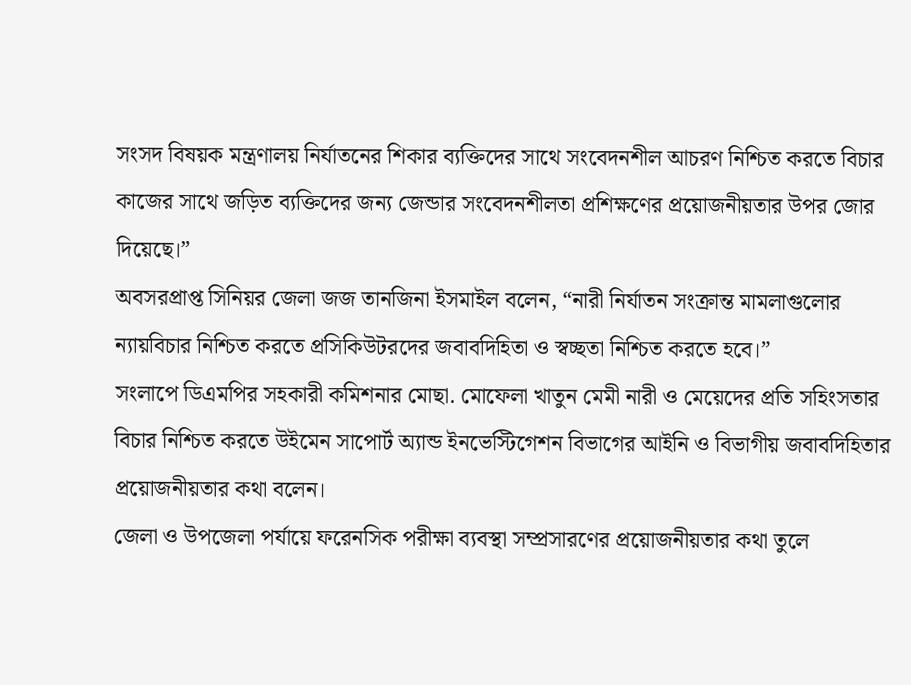সংসদ বিষয়ক মন্ত্রণালয় নির্যাতনের শিকার ব্যক্তিদের সাথে সংবেদনশীল আচরণ নিশ্চিত করতে বিচার কাজের সাথে জড়িত ব্যক্তিদের জন্য জেন্ডার সংবেদনশীলতা প্রশিক্ষণের প্রয়োজনীয়তার উপর জোর দিয়েছে।”
অবসরপ্রাপ্ত সিনিয়র জেলা জজ তানজিনা ইসমাইল বলেন, “নারী নির্যাতন সংক্রান্ত মামলাগুলোর ন্যায়বিচার নিশ্চিত করতে প্রসিকিউটরদের জবাবদিহিতা ও স্বচ্ছতা নিশ্চিত করতে হবে।”
সংলাপে ডিএমপির সহকারী কমিশনার মোছা. মোফেলা খাতুন মেমী নারী ও মেয়েদের প্রতি সহিংসতার বিচার নিশ্চিত করতে উইমেন সাপোর্ট অ্যান্ড ইনভেস্টিগেশন বিভাগের আইনি ও বিভাগীয় জবাবদিহিতার প্রয়োজনীয়তার কথা বলেন।
জেলা ও উপজেলা পর্যায়ে ফরেনসিক পরীক্ষা ব্যবস্থা সম্প্রসারণের প্রয়োজনীয়তার কথা তুলে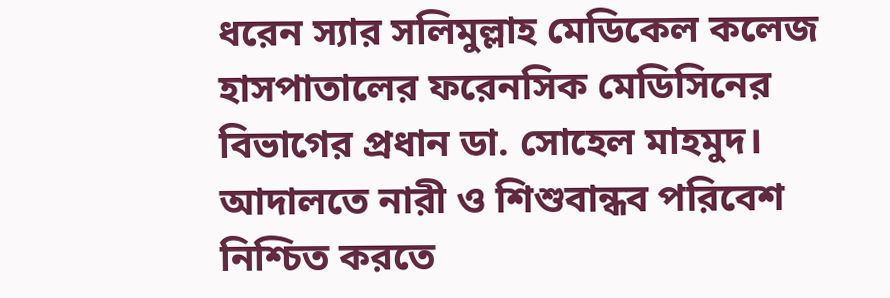ধরেন স্যার সলিমুল্লাহ মেডিকেল কলেজ হাসপাতালের ফরেনসিক মেডিসিনের বিভাগের প্রধান ডা. সোহেল মাহমুদ।
আদালতে নারী ও শিশুবান্ধব পরিবেশ নিশ্চিত করতে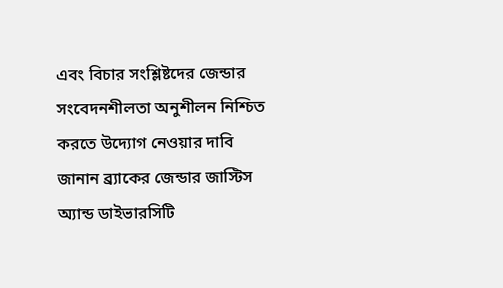এবং বিচার সংশ্লিষ্টদের জেন্ডার সংবেদনশীলতা অনুশীলন নিশ্চিত করতে উদ্যোগ নেওয়ার দাবি জানান ব্র্যাকের জেন্ডার জাস্টিস অ্যান্ড ডাইভারসিটি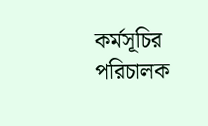কর্মসূচির পরিচালক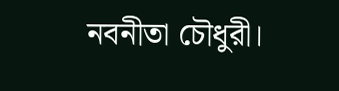নবনীতা চৌধুরী।